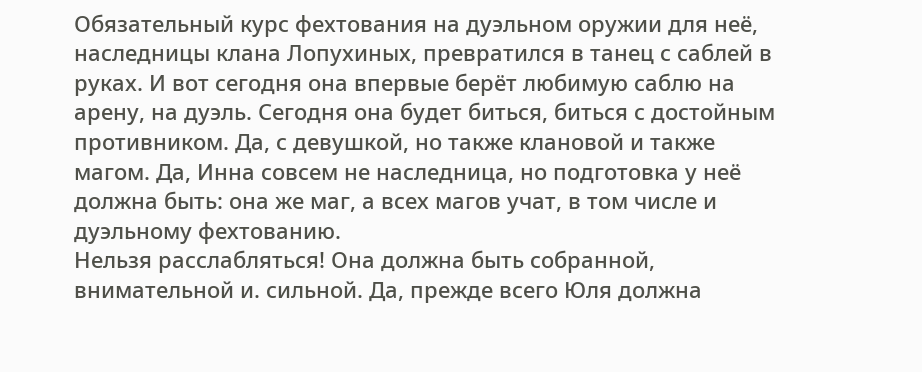Обязательный курс фехтования на дуэльном оружии для неё, наследницы клана Лопухиных, превратился в танец с саблей в руках. И вот сегодня она впервые берёт любимую саблю на арену, на дуэль. Сегодня она будет биться, биться с достойным противником. Да, с девушкой, но также клановой и также магом. Да, Инна совсем не наследница, но подготовка у неё должна быть: она же маг, а всех магов учат, в том числе и дуэльному фехтованию.
Нельзя расслабляться! Она должна быть собранной, внимательной и. сильной. Да, прежде всего Юля должна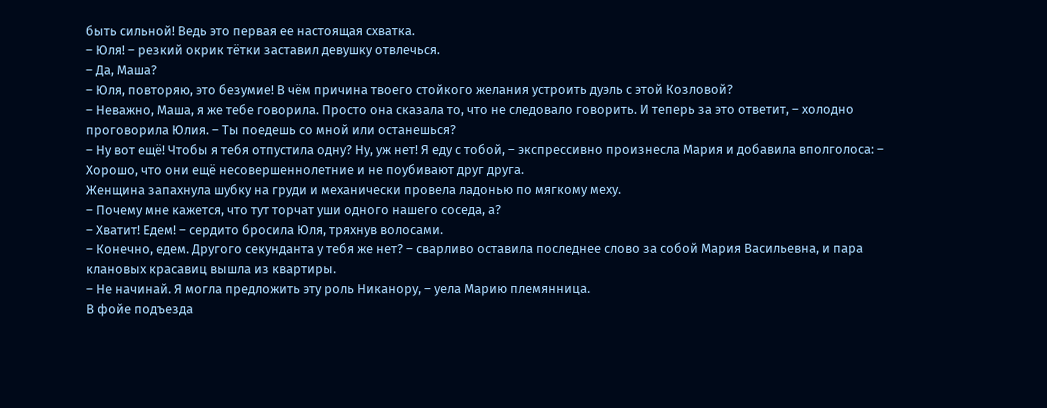быть сильной! Ведь это первая ее настоящая схватка.
– Юля! – резкий окрик тётки заставил девушку отвлечься.
– Да, Маша?
– Юля, повторяю, это безумие! В чём причина твоего стойкого желания устроить дуэль с этой Козловой?
– Неважно, Маша, я же тебе говорила. Просто она сказала то, что не следовало говорить. И теперь за это ответит, – холодно проговорила Юлия. – Ты поедешь со мной или останешься?
– Ну вот ещё! Чтобы я тебя отпустила одну? Ну, уж нет! Я еду с тобой, – экспрессивно произнесла Мария и добавила вполголоса: – Хорошо, что они ещё несовершеннолетние и не поубивают друг друга.
Женщина запахнула шубку на груди и механически провела ладонью по мягкому меху.
– Почему мне кажется, что тут торчат уши одного нашего соседа, а?
– Хватит! Едем! – сердито бросила Юля, тряхнув волосами.
– Конечно, едем. Другого секунданта у тебя же нет? – сварливо оставила последнее слово за собой Мария Васильевна, и пара клановых красавиц вышла из квартиры.
– Не начинай. Я могла предложить эту роль Никанору, – уела Марию племянница.
В фойе подъезда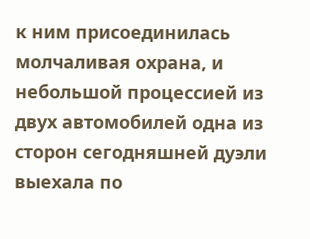к ним присоединилась молчаливая охрана, и небольшой процессией из двух автомобилей одна из сторон сегодняшней дуэли выехала по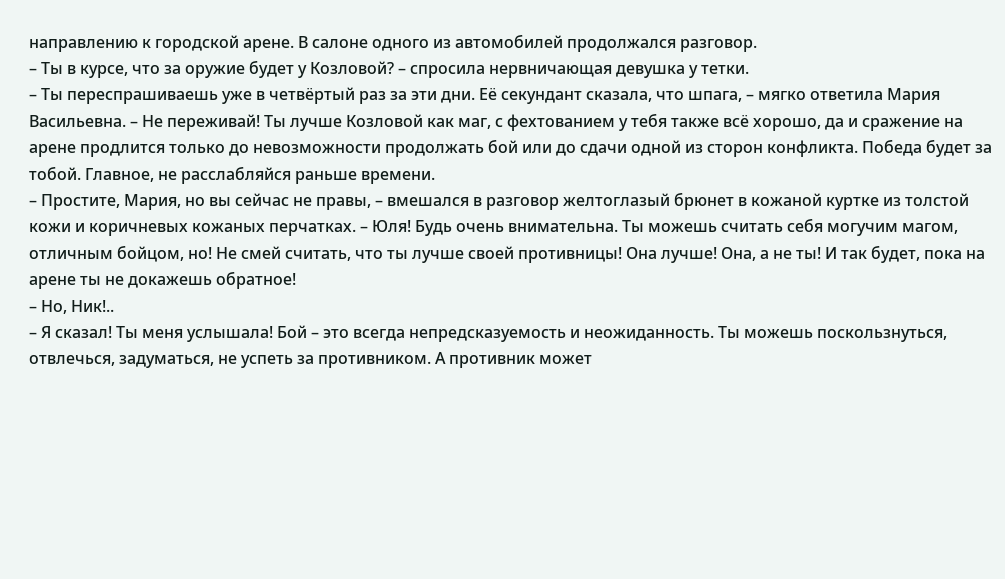направлению к городской арене. В салоне одного из автомобилей продолжался разговор.
– Ты в курсе, что за оружие будет у Козловой? – спросила нервничающая девушка у тетки.
– Ты переспрашиваешь уже в четвёртый раз за эти дни. Её секундант сказала, что шпага, – мягко ответила Мария Васильевна. – Не переживай! Ты лучше Козловой как маг, с фехтованием у тебя также всё хорошо, да и сражение на арене продлится только до невозможности продолжать бой или до сдачи одной из сторон конфликта. Победа будет за тобой. Главное, не расслабляйся раньше времени.
– Простите, Мария, но вы сейчас не правы, – вмешался в разговор желтоглазый брюнет в кожаной куртке из толстой кожи и коричневых кожаных перчатках. – Юля! Будь очень внимательна. Ты можешь считать себя могучим магом, отличным бойцом, но! Не смей считать, что ты лучше своей противницы! Она лучше! Она, а не ты! И так будет, пока на арене ты не докажешь обратное!
– Но, Ник!..
– Я сказал! Ты меня услышала! Бой – это всегда непредсказуемость и неожиданность. Ты можешь поскользнуться, отвлечься, задуматься, не успеть за противником. А противник может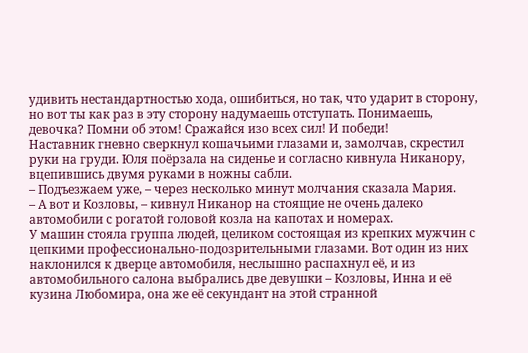удивить нестандартностью хода, ошибиться, но так, что ударит в сторону, но вот ты как раз в эту сторону надумаешь отступать. Понимаешь, девочка? Помни об этом! Сражайся изо всех сил! И победи!
Наставник гневно сверкнул кошачьими глазами и, замолчав, скрестил руки на груди. Юля поёрзала на сиденье и согласно кивнула Никанору, вцепившись двумя руками в ножны сабли.
– Подъезжаем уже, – через несколько минут молчания сказала Мария.
– А вот и Козловы, – кивнул Никанор на стоящие не очень далеко автомобили с рогатой головой козла на капотах и номерах.
У машин стояла группа людей, целиком состоящая из крепких мужчин с цепкими профессионально-подозрительными глазами. Вот один из них наклонился к дверце автомобиля, неслышно распахнул её, и из автомобильного салона выбрались две девушки – Козловы, Инна и её кузина Любомира, она же её секундант на этой странной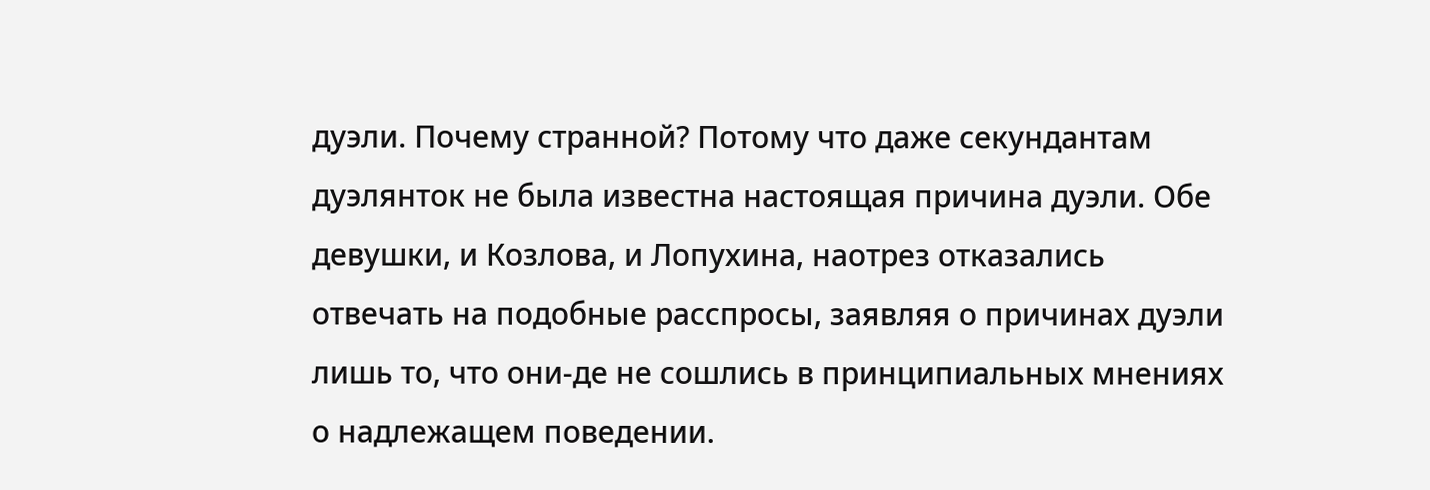дуэли. Почему странной? Потому что даже секундантам дуэлянток не была известна настоящая причина дуэли. Обе девушки, и Козлова, и Лопухина, наотрез отказались отвечать на подобные расспросы, заявляя о причинах дуэли лишь то, что они-де не сошлись в принципиальных мнениях о надлежащем поведении.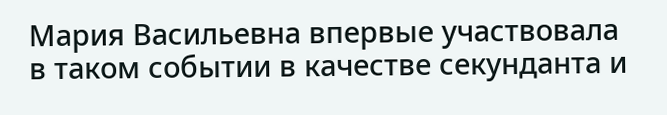Мария Васильевна впервые участвовала в таком событии в качестве секунданта и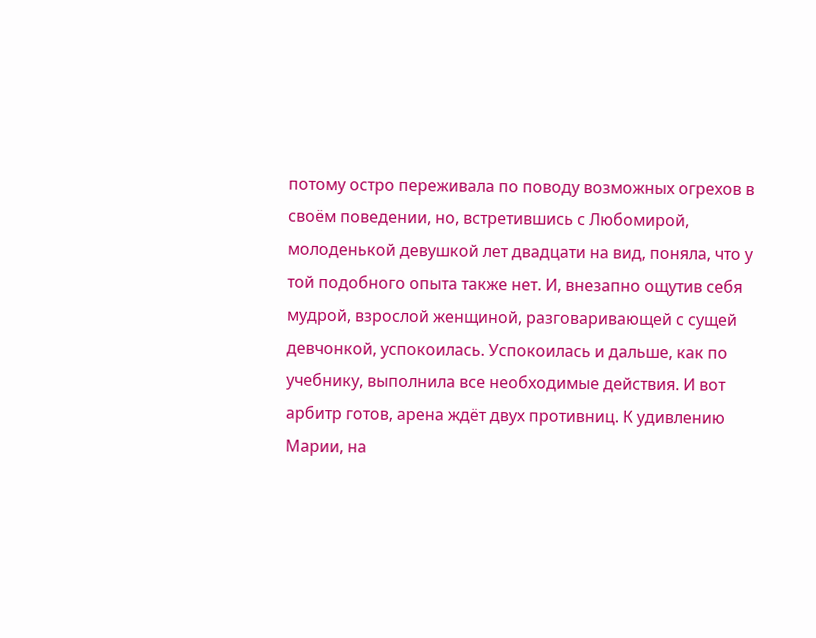потому остро переживала по поводу возможных огрехов в своём поведении, но, встретившись с Любомирой, молоденькой девушкой лет двадцати на вид, поняла, что у той подобного опыта также нет. И, внезапно ощутив себя мудрой, взрослой женщиной, разговаривающей с сущей девчонкой, успокоилась. Успокоилась и дальше, как по учебнику, выполнила все необходимые действия. И вот арбитр готов, арена ждёт двух противниц. К удивлению Марии, на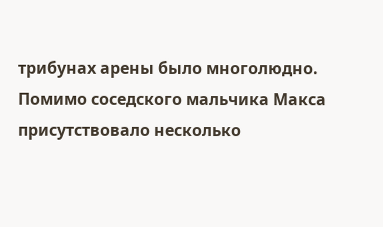трибунах арены было многолюдно. Помимо соседского мальчика Макса присутствовало несколько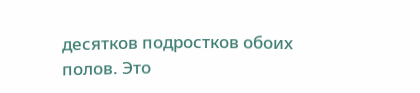десятков подростков обоих полов. Это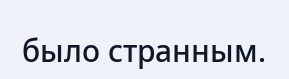было странным.